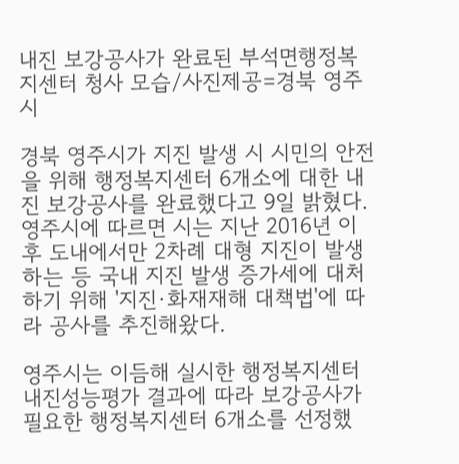내진 보강공사가 완료된 부석면행정복지센터 청사 모습/사진제공=경북 영주시

경북 영주시가 지진 발생 시 시민의 안전을 위해 행정복지센터 6개소에 대한 내진 보강공사를 완료했다고 9일 밝혔다.
영주시에 따르면 시는 지난 2016년 이후 도내에서만 2차례 대형 지진이 발생하는 등 국내 지진 발생 증가세에 대처하기 위해 '지진·화재재해 대책법'에 따라 공사를 추진해왔다.

영주시는 이듬해 실시한 행정복지센터 내진성능평가 결과에 따라 보강공사가 필요한 행정복지센터 6개소를 선정했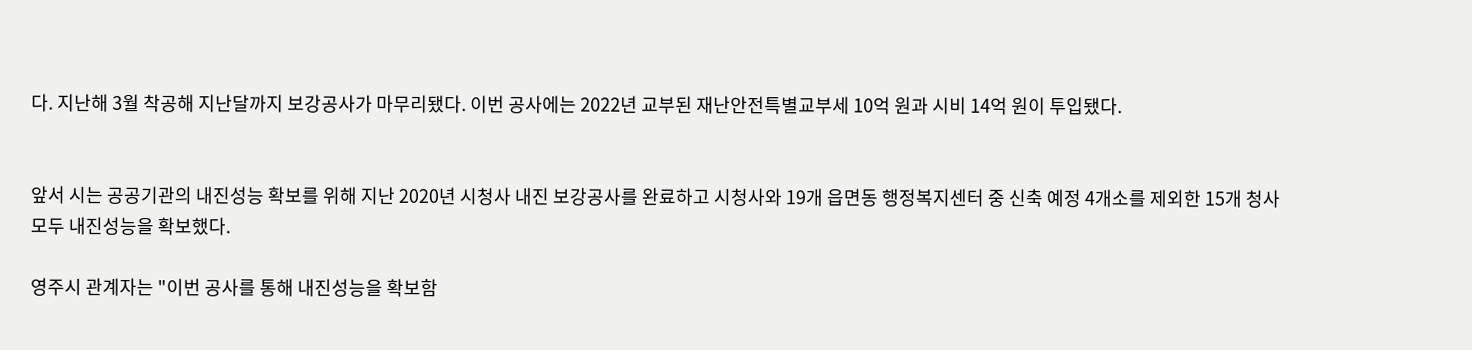다. 지난해 3월 착공해 지난달까지 보강공사가 마무리됐다. 이번 공사에는 2022년 교부된 재난안전특별교부세 10억 원과 시비 14억 원이 투입됐다.


앞서 시는 공공기관의 내진성능 확보를 위해 지난 2020년 시청사 내진 보강공사를 완료하고 시청사와 19개 읍면동 행정복지센터 중 신축 예정 4개소를 제외한 15개 청사 모두 내진성능을 확보했다.

영주시 관계자는 "이번 공사를 통해 내진성능을 확보함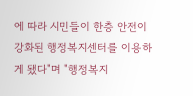에 따라 시민들이 한층 안전이 강화된 행정복지센터를 이용하게 됐다"며 "행정복지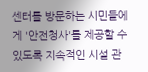센터를 방문하는 시민들에게 '안전청사'를 제공할 수 있도록 지속적인 시설 관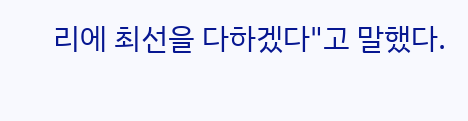리에 최선을 다하겠다"고 말했다.